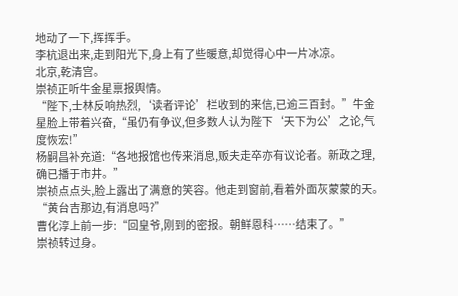地动了一下,挥挥手。
李杭退出来,走到阳光下,身上有了些暖意,却觉得心中一片冰凉。
北京,乾清宫。
崇祯正听牛金星禀报舆情。
“陛下,士林反响热烈,‘读者评论’栏收到的来信,已逾三百封。”牛金星脸上带着兴奋,“虽仍有争议,但多数人认为陛下‘天下为公’之论,气度恢宏!”
杨嗣昌补充道:“各地报馆也传来消息,贩夫走卒亦有议论者。新政之理,确已播于市井。”
崇祯点点头,脸上露出了满意的笑容。他走到窗前,看着外面灰蒙蒙的天。
“黄台吉那边,有消息吗?”
曹化淳上前一步:“回皇爷,刚到的密报。朝鲜恩科……结束了。”
崇祯转过身。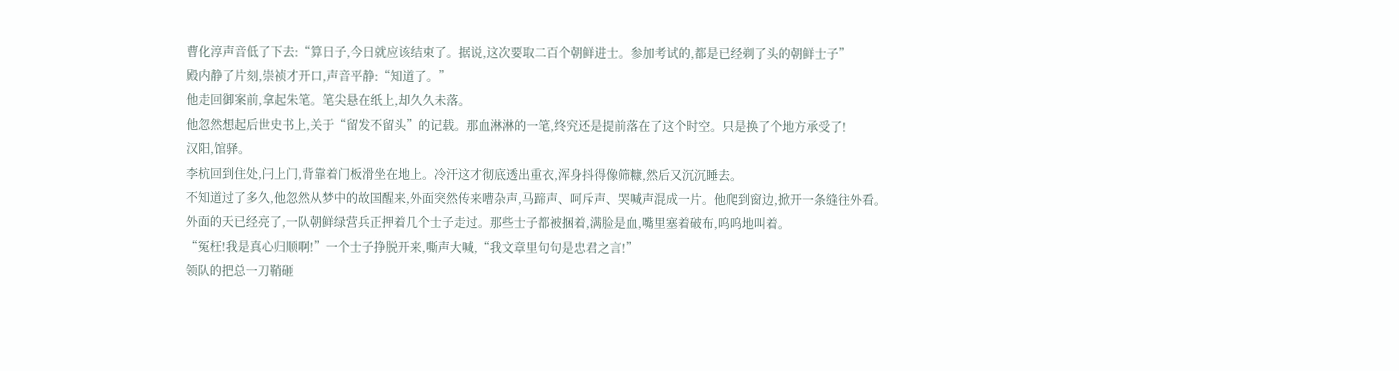曹化淳声音低了下去:“算日子,今日就应该结束了。据说,这次要取二百个朝鲜进士。参加考试的,都是已经剃了头的朝鲜士子”
殿内静了片刻,崇祯才开口,声音平静:“知道了。”
他走回御案前,拿起朱笔。笔尖悬在纸上,却久久未落。
他忽然想起后世史书上,关于“留发不留头”的记载。那血淋淋的一笔,终究还是提前落在了这个时空。只是换了个地方承受了!
汉阳,馆驿。
李杭回到住处,闩上门,背靠着门板滑坐在地上。冷汗这才彻底透出重衣,浑身抖得像筛糠,然后又沉沉睡去。
不知道过了多久,他忽然从梦中的故国醒来,外面突然传来嘈杂声,马蹄声、呵斥声、哭喊声混成一片。他爬到窗边,掀开一条缝往外看。
外面的天已经亮了,一队朝鲜绿营兵正押着几个士子走过。那些士子都被捆着,满脸是血,嘴里塞着破布,呜呜地叫着。
“冤枉!我是真心归顺啊!”一个士子挣脱开来,嘶声大喊,“我文章里句句是忠君之言!”
领队的把总一刀鞘砸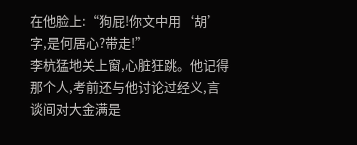在他脸上:“狗屁!你文中用‘胡’字,是何居心?带走!”
李杭猛地关上窗,心脏狂跳。他记得那个人,考前还与他讨论过经义,言谈间对大金满是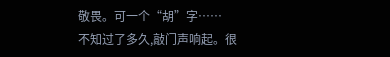敬畏。可一个“胡”字……
不知过了多久,敲门声响起。很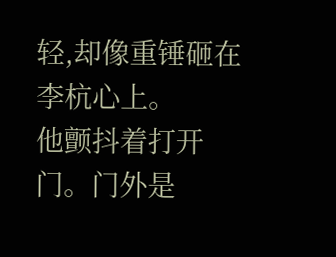轻,却像重锤砸在李杭心上。
他颤抖着打开门。门外是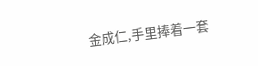金成仁,手里捧着一套